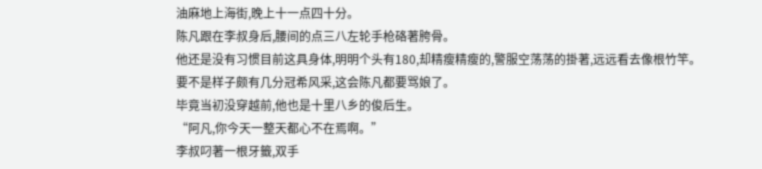油麻地上海街,晚上十一点四十分。
陈凡跟在李叔身后,腰间的点三八左轮手枪硌著胯骨。
他还是没有习惯目前这具身体,明明个头有180,却精瘦精瘦的,警服空荡荡的掛著,远远看去像根竹竿。
要不是样子颇有几分冠希风采,这会陈凡都要骂娘了。
毕竟当初没穿越前,他也是十里八乡的俊后生。
“阿凡,你今天一整天都心不在焉啊。”
李叔叼著一根牙籤,双手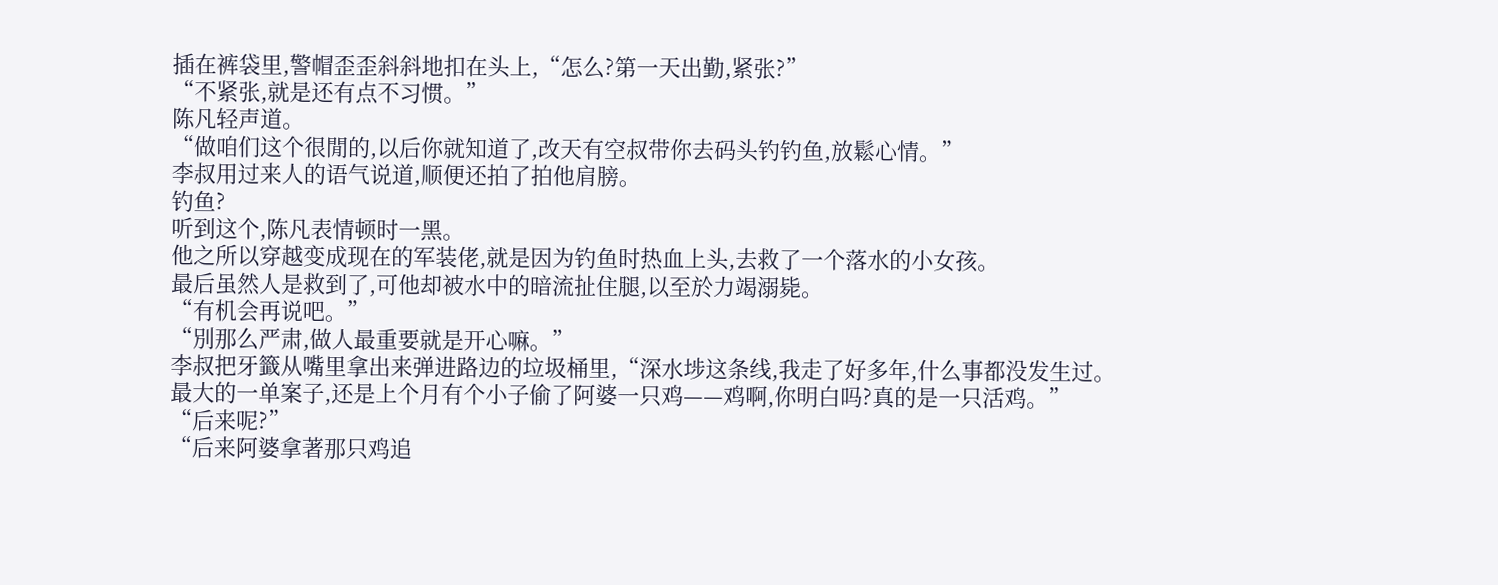插在裤袋里,警帽歪歪斜斜地扣在头上,“怎么?第一天出勤,紧张?”
“不紧张,就是还有点不习惯。”
陈凡轻声道。
“做咱们这个很閒的,以后你就知道了,改天有空叔带你去码头钓钓鱼,放鬆心情。”
李叔用过来人的语气说道,顺便还拍了拍他肩膀。
钓鱼?
听到这个,陈凡表情顿时一黑。
他之所以穿越变成现在的军装佬,就是因为钓鱼时热血上头,去救了一个落水的小女孩。
最后虽然人是救到了,可他却被水中的暗流扯住腿,以至於力竭溺毙。
“有机会再说吧。”
“別那么严肃,做人最重要就是开心嘛。”
李叔把牙籤从嘴里拿出来弹进路边的垃圾桶里,“深水埗这条线,我走了好多年,什么事都没发生过。
最大的一单案子,还是上个月有个小子偷了阿婆一只鸡——鸡啊,你明白吗?真的是一只活鸡。”
“后来呢?”
“后来阿婆拿著那只鸡追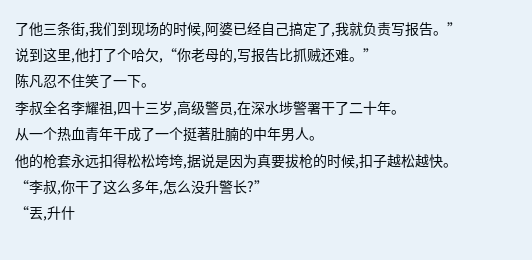了他三条街,我们到现场的时候,阿婆已经自己搞定了,我就负责写报告。”
说到这里,他打了个哈欠,“你老母的,写报告比抓贼还难。”
陈凡忍不住笑了一下。
李叔全名李耀祖,四十三岁,高级警员,在深水埗警署干了二十年。
从一个热血青年干成了一个挺著肚腩的中年男人。
他的枪套永远扣得松松垮垮,据说是因为真要拔枪的时候,扣子越松越快。
“李叔,你干了这么多年,怎么没升警长?”
“丟,升什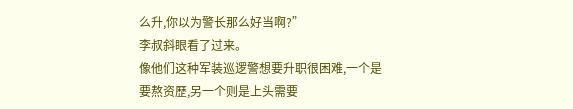么升,你以为警长那么好当啊?”
李叔斜眼看了过来。
像他们这种军装巡逻警想要升职很困难,一个是要熬资歷,另一个则是上头需要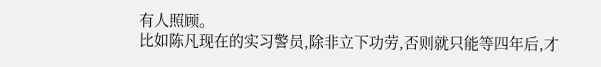有人照顾。
比如陈凡现在的实习警员,除非立下功劳,否则就只能等四年后,才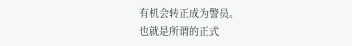有机会转正成为警员。
也就是所谓的正式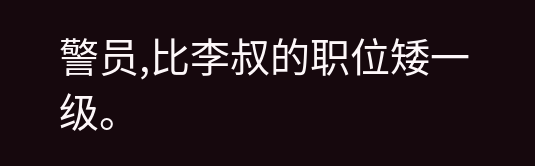警员,比李叔的职位矮一级。